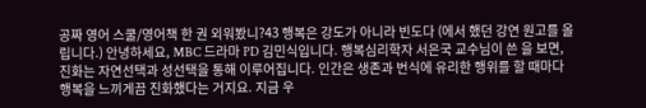공짜 영어 스쿨/영어책 한 권 외워봤니?43 행복은 강도가 아니라 빈도다 (에서 했던 강연 원고를 올립니다.) 안녕하세요, MBC 드라마 PD 김민식입니다. 행복심리학자 서은국 교수님이 쓴 을 보면, 진화는 자연선택과 성선택을 통해 이루어집니다. 인간은 생존과 번식에 유리한 행위를 할 때마다 행복을 느끼게끔 진화했다는 거지요. 지금 우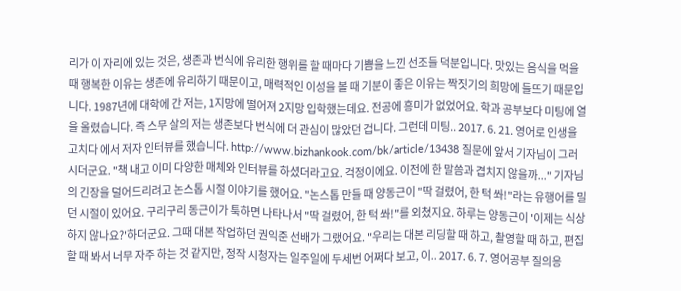리가 이 자리에 있는 것은, 생존과 번식에 유리한 행위를 할 때마다 기쁨을 느낀 선조들 덕분입니다. 맛있는 음식을 먹을 때 행복한 이유는 생존에 유리하기 때문이고, 매력적인 이성을 볼 때 기분이 좋은 이유는 짝짓기의 희망에 들뜨기 때문입니다. 1987년에 대학에 간 저는, 1지망에 떨어져 2지망 입학했는데요. 전공에 흥미가 없었어요. 학과 공부보다 미팅에 열을 올렸습니다. 즉 스무 살의 저는 생존보다 번식에 더 관심이 많았던 겁니다. 그런데 미팅.. 2017. 6. 21. 영어로 인생을 고치다 에서 저자 인터뷰를 했습니다. http://www.bizhankook.com/bk/article/13438 질문에 앞서 기자님이 그러시더군요. "책 내고 이미 다양한 매체와 인터뷰를 하셨더라고요. 걱정이에요. 이전에 한 말씀과 겹치지 않을까..." 기자님의 긴장을 덜어드리려고 논스톱 시절 이야기를 했어요. "논스톱 만들 때 양동근이 "딱 걸렸어, 한 턱 쏴!"라는 유행어를 밀던 시절이 있어요. 구리구리 동근이가 툭하면 나타나서 "딱 걸렸어, 한 턱 쏴!"를 외쳤지요. 하루는 양동근이 '이제는 식상하지 않나요?'하더군요. 그때 대본 작업하던 권익준 선배가 그랬어요. "우리는 대본 리딩할 때 하고, 촬영할 때 하고, 편집할 때 봐서 너무 자주 하는 것 같지만, 정작 시청자는 일주일에 두세번 어쩌다 보고, 이.. 2017. 6. 7. 영어공부 질의응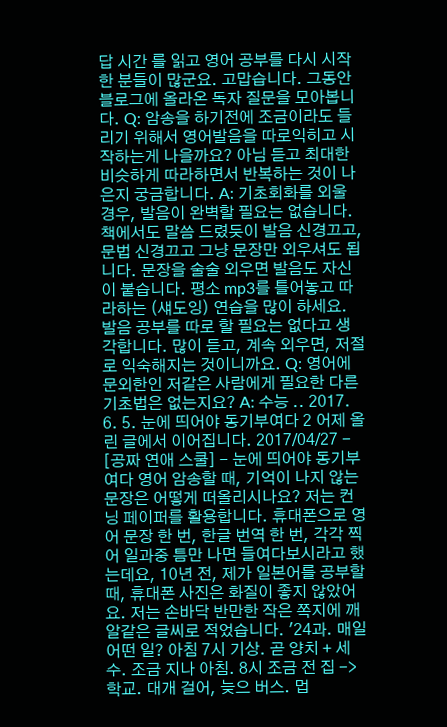답 시간 를 읽고 영어 공부를 다시 시작한 분들이 많군요. 고맙습니다. 그동안 블로그에 올라온 독자 질문을 모아봅니다. Q: 암송을 하기전에 조금이라도 들리기 위해서 영어발음을 따로익히고 시작하는게 나을까요? 아님 듣고 최대한 비슷하게 따라하면서 반복하는 것이 나은지 궁금합니다. A: 기초회화를 외울 경우, 발음이 완벽할 필요는 없습니다. 책에서도 말씀 드렸듯이 발음 신경끄고, 문법 신경끄고 그냥 문장만 외우셔도 됩니다. 문장을 술술 외우면 발음도 자신이 붙습니다. 평소 mp3를 틀어놓고 따라하는 (섀도잉) 연습을 많이 하세요. 발음 공부를 따로 할 필요는 없다고 생각합니다. 많이 듣고, 계속 외우면, 저절로 익숙해지는 것이니까요. Q: 영어에 문외한인 저같은 사람에게 필요한 다른 기초법은 없는지요? A: 수능 .. 2017. 6. 5. 눈에 띄어야 동기부여다 2 어제 올린 글에서 이어집니다. 2017/04/27 - [공짜 연애 스쿨] - 눈에 띄어야 동기부여다 영어 암송할 때, 기억이 나지 않는 문장은 어떻게 떠올리시나요? 저는 컨닝 페이퍼를 활용합니다. 휴대폰으로 영어 문장 한 번, 한글 번역 한 번, 각각 찍어 일과중 틈만 나면 들여다보시라고 했는데요, 10년 전, 제가 일본어를 공부할 때, 휴대폰 사진은 화질이 좋지 않았어요. 저는 손바닥 반만한 작은 쪽지에 깨알같은 글씨로 적었습니다. '24과. 매일 어떤 일? 아침 7시 기상. 곧 양치 + 세수. 조금 지나 아침. 8시 조금 전 집 -> 학교. 대개 걸어, 늦으 버스. 멉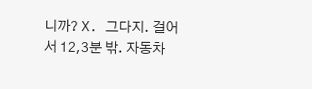니까? X. 그다지. 걸어서 12,3분 밖. 자동차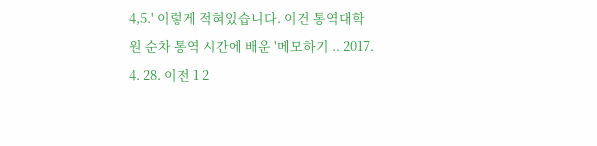4,5.' 이렇게 적혀있습니다. 이건 통역대학원 순차 통역 시간에 배운 '메모하기 .. 2017. 4. 28. 이전 1 2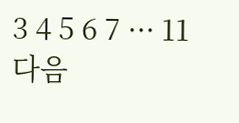3 4 5 6 7 ··· 11 다음